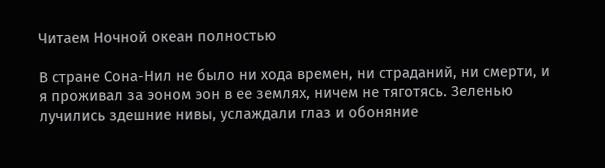Читаем Ночной океан полностью

В стране Сона-Нил не было ни хода времен, ни страданий, ни смерти, и я проживал за эоном эон в ее землях, ничем не тяготясь. Зеленью лучились здешние нивы, услаждали глаз и обоняние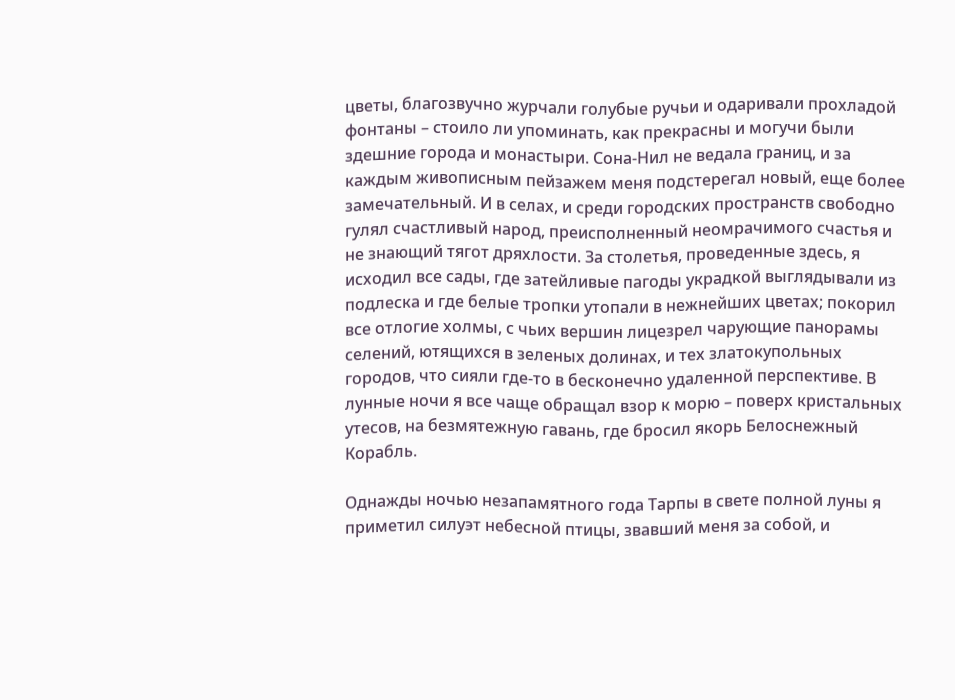цветы, благозвучно журчали голубые ручьи и одаривали прохладой фонтаны – стоило ли упоминать, как прекрасны и могучи были здешние города и монастыри. Сона-Нил не ведала границ, и за каждым живописным пейзажем меня подстерегал новый, еще более замечательный. И в селах, и среди городских пространств свободно гулял счастливый народ, преисполненный неомрачимого счастья и не знающий тягот дряхлости. За столетья, проведенные здесь, я исходил все сады, где затейливые пагоды украдкой выглядывали из подлеска и где белые тропки утопали в нежнейших цветах; покорил все отлогие холмы, с чьих вершин лицезрел чарующие панорамы селений, ютящихся в зеленых долинах, и тех златокупольных городов, что сияли где-то в бесконечно удаленной перспективе. В лунные ночи я все чаще обращал взор к морю – поверх кристальных утесов, на безмятежную гавань, где бросил якорь Белоснежный Корабль.

Однажды ночью незапамятного года Тарпы в свете полной луны я приметил силуэт небесной птицы, звавший меня за собой, и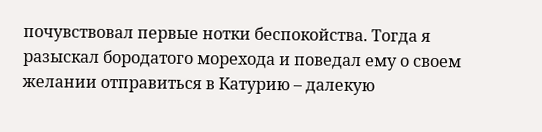почувствовал первые нотки беспокойства. Тогда я разыскал бородатого морехода и поведал ему о своем желании отправиться в Катурию – далекую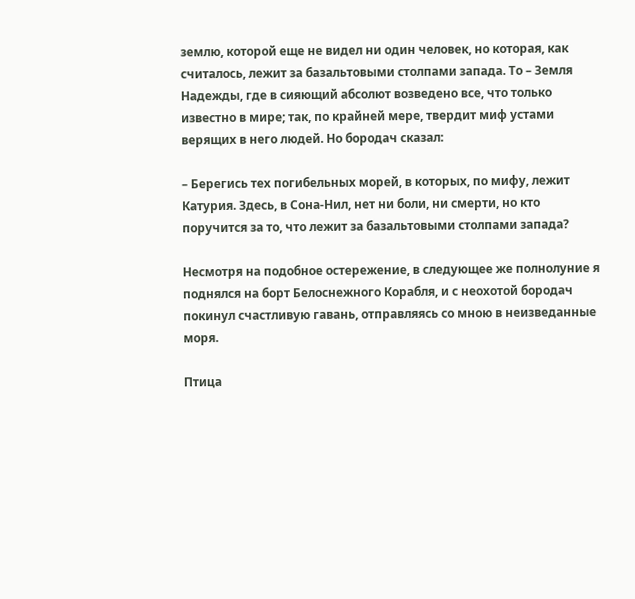землю, которой еще не видел ни один человек, но которая, как считалось, лежит за базальтовыми столпами запада. То – Земля Надежды, где в сияющий абсолют возведено все, что только известно в мире; так, по крайней мере, твердит миф устами верящих в него людей. Но бородач сказал:

– Берегись тех погибельных морей, в которых, по мифу, лежит Катурия. Здесь, в Сона-Нил, нет ни боли, ни смерти, но кто поручится за то, что лежит за базальтовыми столпами запада?

Несмотря на подобное остережение, в следующее же полнолуние я поднялся на борт Белоснежного Корабля, и с неохотой бородач покинул счастливую гавань, отправляясь со мною в неизведанные моря.

Птица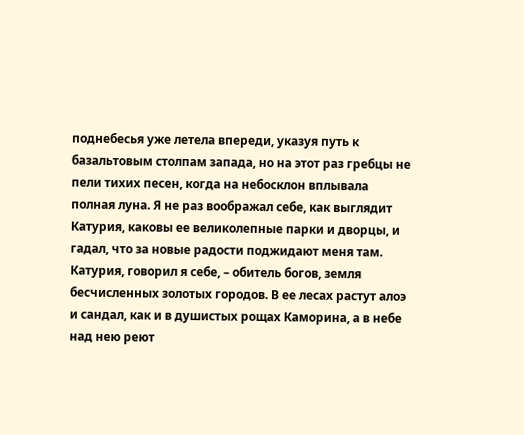поднебесья уже летела впереди, указуя путь к базальтовым столпам запада, но на этот раз гребцы не пели тихих песен, когда на небосклон вплывала полная луна. Я не раз воображал себе, как выглядит Катурия, каковы ее великолепные парки и дворцы, и гадал, что за новые радости поджидают меня там. Катурия, говорил я себе, – обитель богов, земля бесчисленных золотых городов. В ее лесах растут алоэ и сандал, как и в душистых рощах Каморина, а в небе над нею реют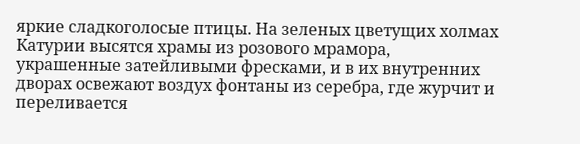яркие сладкоголосые птицы. На зеленых цветущих холмах Катурии высятся храмы из розового мрамора, украшенные затейливыми фресками, и в их внутренних дворах освежают воздух фонтаны из серебра, где журчит и переливается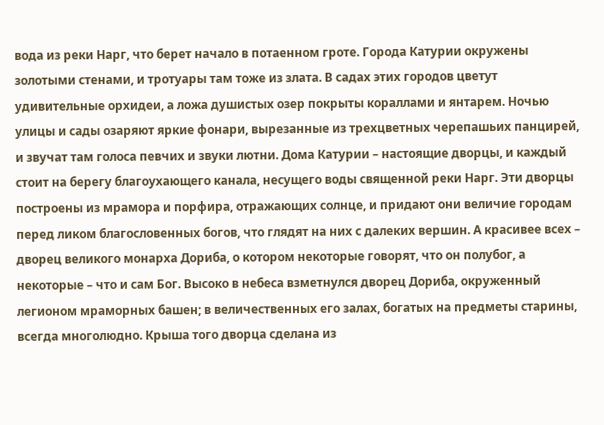вода из реки Нарг, что берет начало в потаенном гроте. Города Катурии окружены золотыми стенами, и тротуары там тоже из злата. В садах этих городов цветут удивительные орхидеи, а ложа душистых озер покрыты кораллами и янтарем. Ночью улицы и сады озаряют яркие фонари, вырезанные из трехцветных черепашьих панцирей, и звучат там голоса певчих и звуки лютни. Дома Катурии – настоящие дворцы, и каждый стоит на берегу благоухающего канала, несущего воды священной реки Нарг. Эти дворцы построены из мрамора и порфира, отражающих солнце, и придают они величие городам перед ликом благословенных богов, что глядят на них с далеких вершин. А красивее всех – дворец великого монарха Дориба, о котором некоторые говорят, что он полубог, а некоторые – что и сам Бог. Высоко в небеса взметнулся дворец Дориба, окруженный легионом мраморных башен; в величественных его залах, богатых на предметы старины, всегда многолюдно. Крыша того дворца сделана из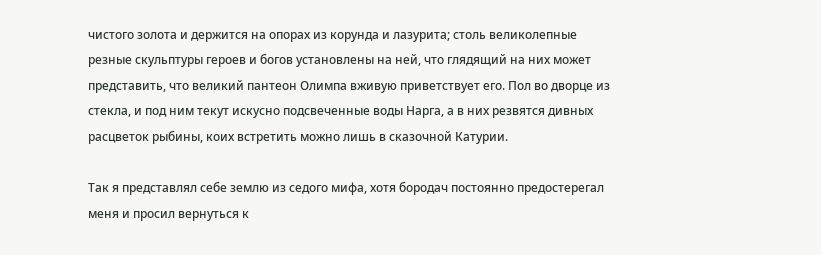чистого золота и держится на опорах из корунда и лазурита; столь великолепные резные скульптуры героев и богов установлены на ней, что глядящий на них может представить, что великий пантеон Олимпа вживую приветствует его. Пол во дворце из стекла, и под ним текут искусно подсвеченные воды Нарга, а в них резвятся дивных расцветок рыбины, коих встретить можно лишь в сказочной Катурии.

Так я представлял себе землю из седого мифа, хотя бородач постоянно предостерегал меня и просил вернуться к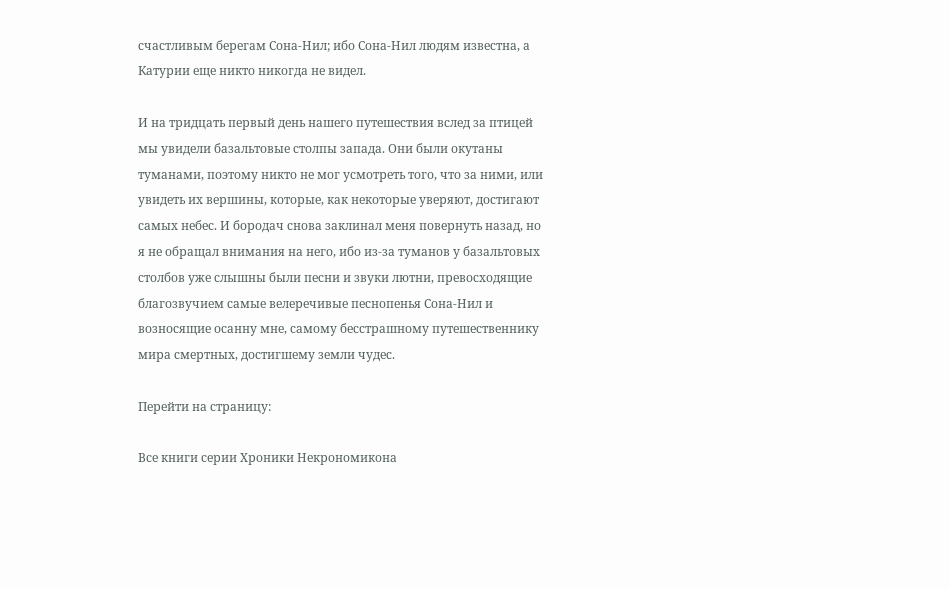счастливым берегам Сона-Нил; ибо Сона-Нил людям известна, а Катурии еще никто никогда не видел.

И на тридцать первый день нашего путешествия вслед за птицей мы увидели базальтовые столпы запада. Они были окутаны туманами, поэтому никто не мог усмотреть того, что за ними, или увидеть их вершины, которые, как некоторые уверяют, достигают самых небес. И бородач снова заклинал меня повернуть назад, но я не обращал внимания на него, ибо из-за туманов у базальтовых столбов уже слышны были песни и звуки лютни, превосходящие благозвучием самые велеречивые песнопенья Сона-Нил и возносящие осанну мне, самому бесстрашному путешественнику мира смертных, достигшему земли чудес.

Перейти на страницу:

Все книги серии Хроники Некрономикона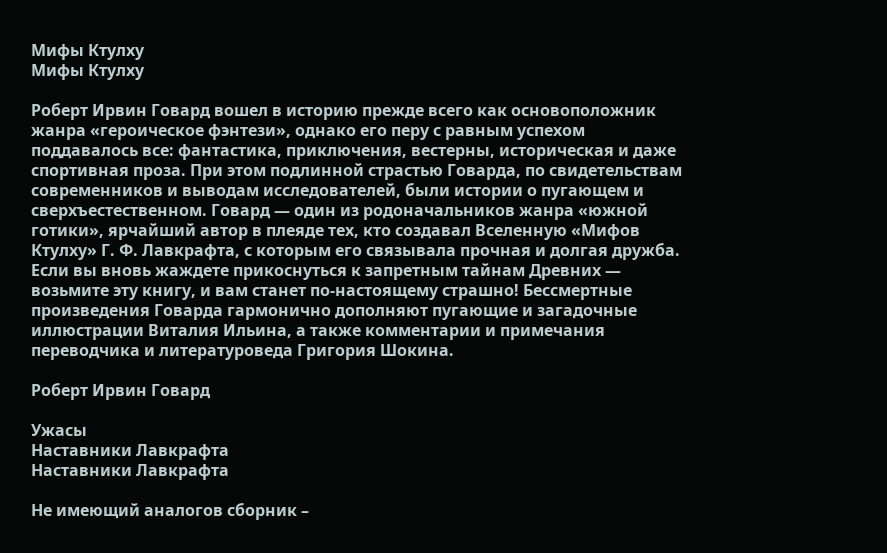Мифы Ктулху
Мифы Ктулху

Роберт Ирвин Говард вошел в историю прежде всего как основоположник жанра «героическое фэнтези», однако его перу с равным успехом поддавалось все: фантастика, приключения, вестерны, историческая и даже спортивная проза. При этом подлинной страстью Говарда, по свидетельствам современников и выводам исследователей, были истории о пугающем и сверхъестественном. Говард — один из родоначальников жанра «южной готики», ярчайший автор в плеяде тех, кто создавал Вселенную «Мифов Ктулху» Г. Ф. Лавкрафта, с которым его связывала прочная и долгая дружба. Если вы вновь жаждете прикоснуться к запретным тайнам Древних — возьмите эту книгу, и вам станет по-настоящему страшно! Бессмертные произведения Говарда гармонично дополняют пугающие и загадочные иллюстрации Виталия Ильина, а также комментарии и примечания переводчика и литературоведа Григория Шокина.

Роберт Ирвин Говард

Ужасы
Наставники Лавкрафта
Наставники Лавкрафта

Не имеющий аналогов сборник –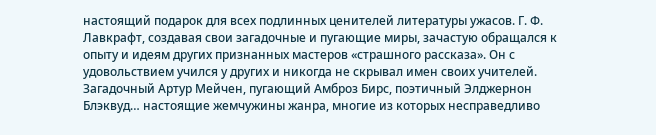настоящий подарок для всех подлинных ценителей литературы ужасов. Г. Ф. Лавкрафт, создавая свои загадочные и пугающие миры, зачастую обращался к опыту и идеям других признанных мастеров «страшного рассказа». Он с удовольствием учился у других и никогда не скрывал имен своих учителей. Загадочный Артур Мейчен, пугающий Амброз Бирс, поэтичный Элджернон Блэквуд… настоящие жемчужины жанра, многие из которых несправедливо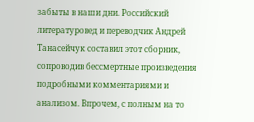забыты в наши дни. Российский литературовед и переводчик Андрей Танасейчук составил этот сборник, сопроводив бессмертные произведения подробными комментариями и анализом. Впрочем, с полным на то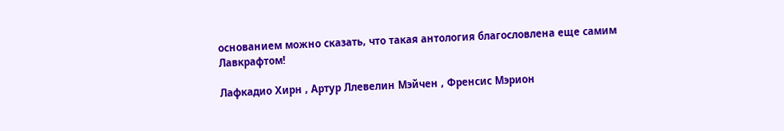основанием можно сказать, что такая антология благословлена еще самим Лавкрафтом!

Лафкадио Хирн , Артур Ллевелин Мэйчен , Френсис Мэрион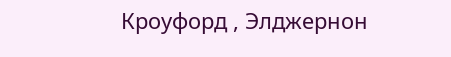Кроуфорд , Элджернон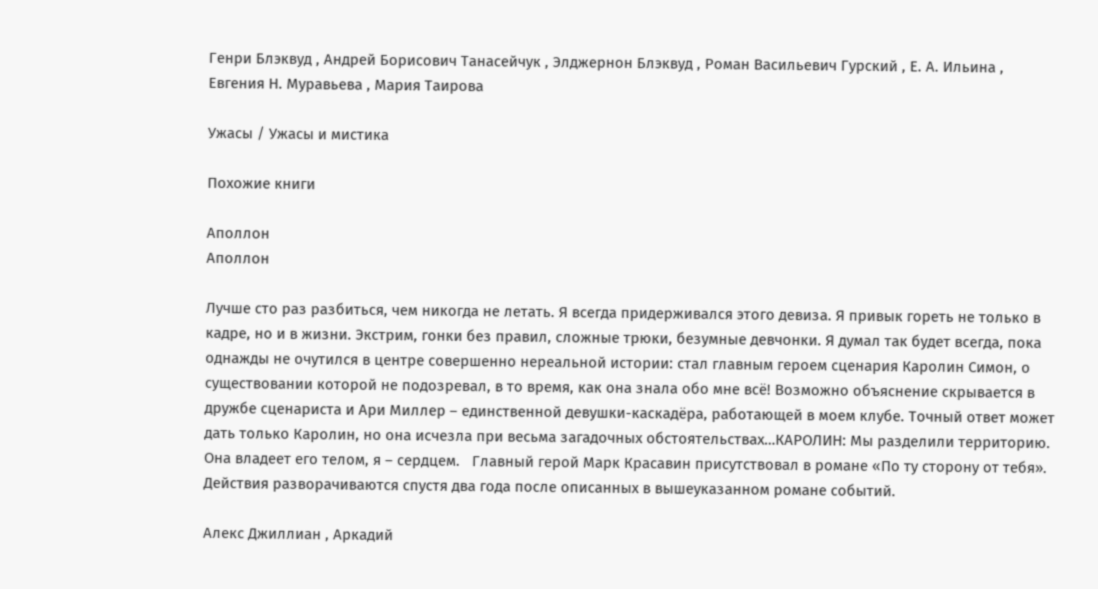Генри Блэквуд , Андрей Борисович Танасейчук , Элджернон Блэквуд , Роман Васильевич Гурский , Е. А. Ильина , Евгения Н. Муравьева , Мария Таирова

Ужасы / Ужасы и мистика

Похожие книги

Аполлон
Аполлон

Лучше сто раз разбиться, чем никогда не летать. Я всегда придерживался этого девиза. Я привык гореть не только в кадре, но и в жизни. Экстрим, гонки без правил, сложные трюки, безумные девчонки. Я думал так будет всегда, пока однажды не очутился в центре совершенно нереальной истории: стал главным героем сценария Каролин Симон, о существовании которой не подозревал, в то время, как она знала обо мне всё! Возможно объяснение скрывается в дружбе сценариста и Ари Миллер – единственной девушки-каскадёра, работающей в моем клубе. Точный ответ может дать только Каролин, но она исчезла при весьма загадочных обстоятельствах…КАРОЛИН: Мы разделили территорию. Она владеет его телом, я – сердцем.   Главный герой Марк Красавин присутствовал в романе «По ту сторону от тебя». Действия разворачиваются спустя два года после описанных в вышеуказанном романе событий.

Алекс Джиллиан , Аркадий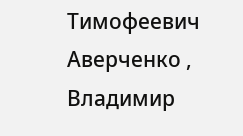Тимофеевич Аверченко , Владимир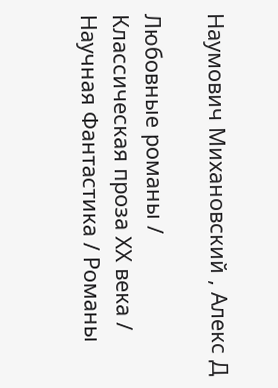Наумович Михановский , Алекс Д

Любовные романы / Классическая проза ХX века / Научная Фантастика / Романы